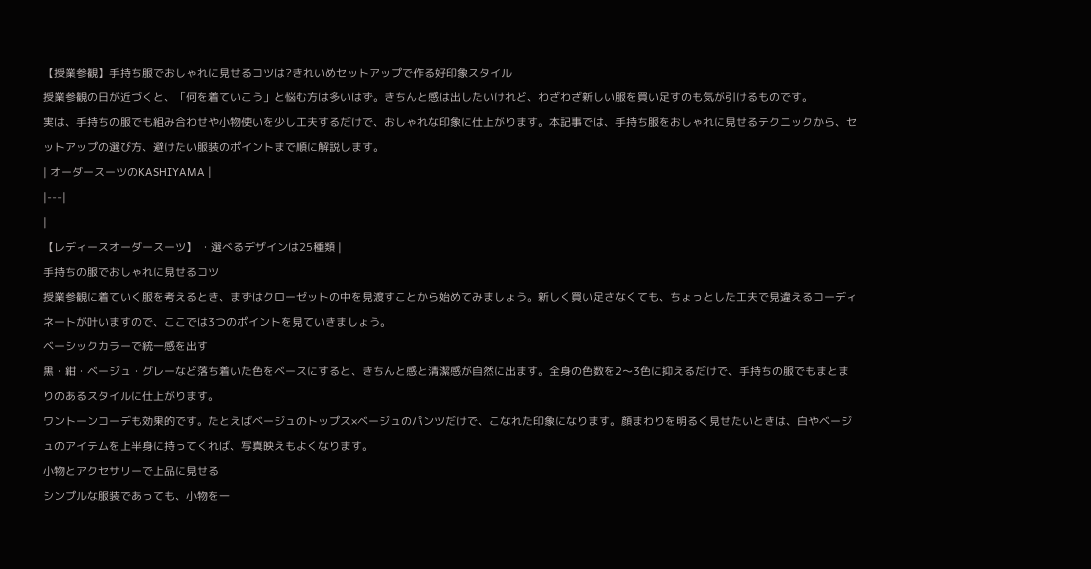【授業参観】手持ち服でおしゃれに見せるコツは?きれいめセットアップで作る好印象スタイル
授業参観の日が近づくと、「何を着ていこう」と悩む方は多いはず。きちんと感は出したいけれど、わざわざ新しい服を買い足すのも気が引けるものです。
実は、手持ちの服でも組み合わせや小物使いを少し工夫するだけで、おしゃれな印象に仕上がります。本記事では、手持ち服をおしゃれに見せるテクニックから、セットアップの選び方、避けたい服装のポイントまで順に解説します。
| オーダースーツのKASHIYAMA |
|---|
|
【レディースオーダースーツ】 ・選べるデザインは25種類 |
手持ちの服でおしゃれに見せるコツ
授業参観に着ていく服を考えるとき、まずはクローゼットの中を見渡すことから始めてみましょう。新しく買い足さなくても、ちょっとした工夫で見違えるコーディネートが叶いますので、ここでは3つのポイントを見ていきましょう。
ベーシックカラーで統一感を出す
黒・紺・ベージュ・グレーなど落ち着いた色をベースにすると、きちんと感と清潔感が自然に出ます。全身の色数を2〜3色に抑えるだけで、手持ちの服でもまとまりのあるスタイルに仕上がります。
ワントーンコーデも効果的です。たとえばベージュのトップス×ベージュのパンツだけで、こなれた印象になります。顔まわりを明るく見せたいときは、白やベージュのアイテムを上半身に持ってくれば、写真映えもよくなります。
小物とアクセサリーで上品に見せる
シンプルな服装であっても、小物を一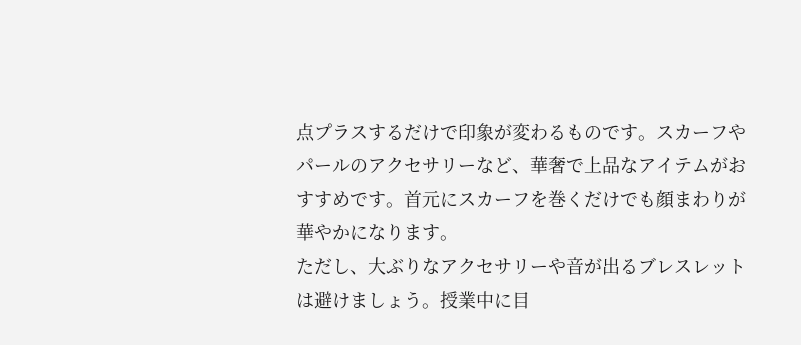点プラスするだけで印象が変わるものです。スカーフやパールのアクセサリーなど、華奢で上品なアイテムがおすすめです。首元にスカーフを巻くだけでも顔まわりが華やかになります。
ただし、大ぶりなアクセサリーや音が出るブレスレットは避けましょう。授業中に目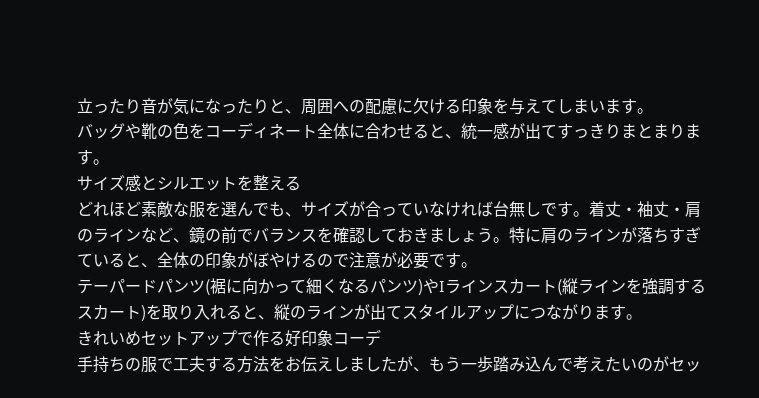立ったり音が気になったりと、周囲への配慮に欠ける印象を与えてしまいます。
バッグや靴の色をコーディネート全体に合わせると、統一感が出てすっきりまとまります。
サイズ感とシルエットを整える
どれほど素敵な服を選んでも、サイズが合っていなければ台無しです。着丈・袖丈・肩のラインなど、鏡の前でバランスを確認しておきましょう。特に肩のラインが落ちすぎていると、全体の印象がぼやけるので注意が必要です。
テーパードパンツ(裾に向かって細くなるパンツ)やIラインスカート(縦ラインを強調するスカート)を取り入れると、縦のラインが出てスタイルアップにつながります。
きれいめセットアップで作る好印象コーデ
手持ちの服で工夫する方法をお伝えしましたが、もう一歩踏み込んで考えたいのがセッ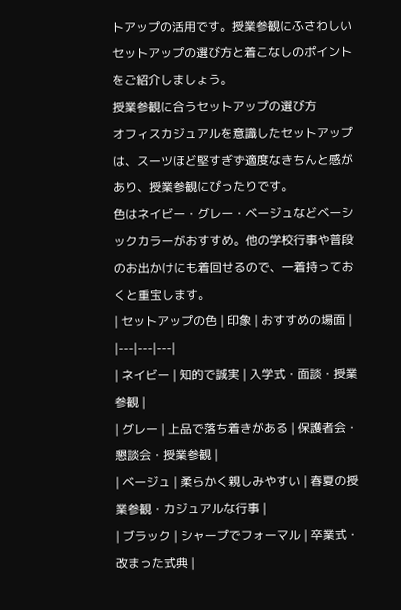トアップの活用です。授業参観にふさわしいセットアップの選び方と着こなしのポイントをご紹介しましょう。
授業参観に合うセットアップの選び方
オフィスカジュアルを意識したセットアップは、スーツほど堅すぎず適度なきちんと感があり、授業参観にぴったりです。
色はネイビー・グレー・ベージュなどベーシックカラーがおすすめ。他の学校行事や普段のお出かけにも着回せるので、一着持っておくと重宝します。
| セットアップの色 | 印象 | おすすめの場面 |
|---|---|---|
| ネイビー | 知的で誠実 | 入学式・面談・授業参観 |
| グレー | 上品で落ち着きがある | 保護者会・懇談会・授業参観 |
| ベージュ | 柔らかく親しみやすい | 春夏の授業参観・カジュアルな行事 |
| ブラック | シャープでフォーマル | 卒業式・改まった式典 |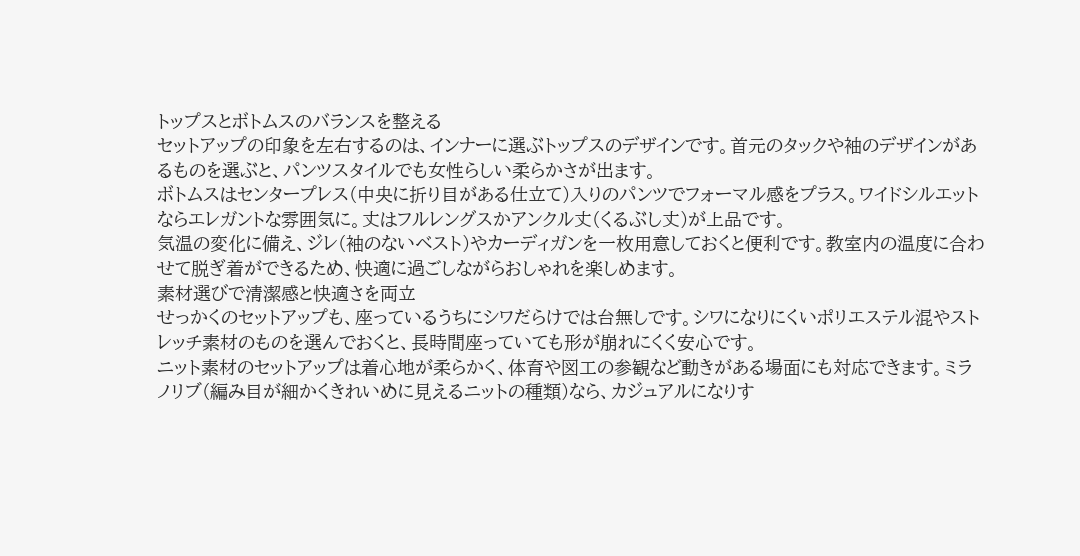トップスとボトムスのバランスを整える
セットアップの印象を左右するのは、インナーに選ぶトップスのデザインです。首元のタックや袖のデザインがあるものを選ぶと、パンツスタイルでも女性らしい柔らかさが出ます。
ボトムスはセンタープレス(中央に折り目がある仕立て)入りのパンツでフォーマル感をプラス。ワイドシルエットならエレガントな雰囲気に。丈はフルレングスかアンクル丈(くるぶし丈)が上品です。
気温の変化に備え、ジレ(袖のないベスト)やカーディガンを一枚用意しておくと便利です。教室内の温度に合わせて脱ぎ着ができるため、快適に過ごしながらおしゃれを楽しめます。
素材選びで清潔感と快適さを両立
せっかくのセットアップも、座っているうちにシワだらけでは台無しです。シワになりにくいポリエステル混やストレッチ素材のものを選んでおくと、長時間座っていても形が崩れにくく安心です。
ニット素材のセットアップは着心地が柔らかく、体育や図工の参観など動きがある場面にも対応できます。ミラノリブ(編み目が細かくきれいめに見えるニットの種類)なら、カジュアルになりす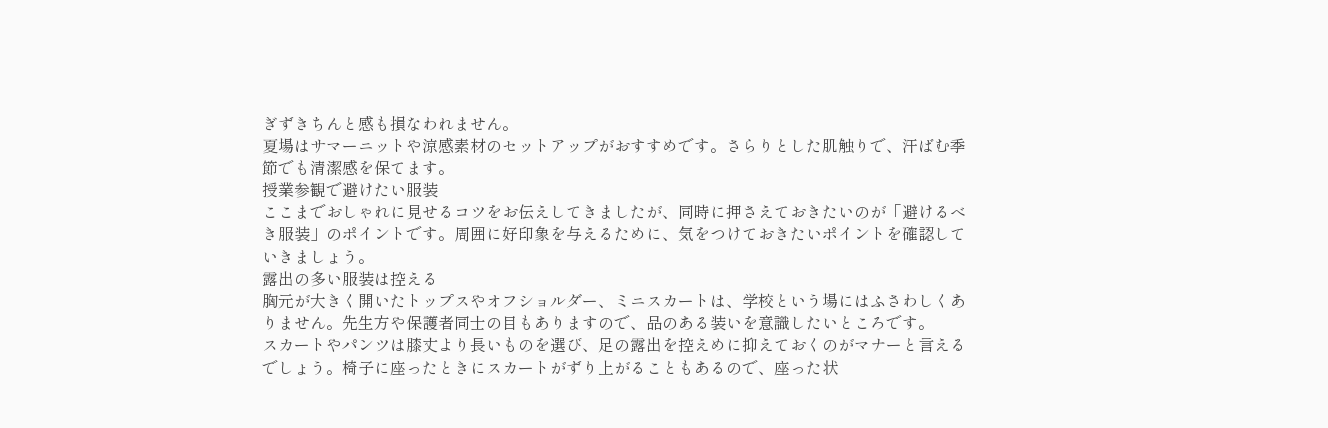ぎずきちんと感も損なわれません。
夏場はサマーニットや涼感素材のセットアップがおすすめです。さらりとした肌触りで、汗ばむ季節でも清潔感を保てます。
授業参観で避けたい服装
ここまでおしゃれに見せるコツをお伝えしてきましたが、同時に押さえておきたいのが「避けるべき服装」のポイントです。周囲に好印象を与えるために、気をつけておきたいポイントを確認していきましょう。
露出の多い服装は控える
胸元が大きく開いたトップスやオフショルダー、ミニスカートは、学校という場にはふさわしくありません。先生方や保護者同士の目もありますので、品のある装いを意識したいところです。
スカートやパンツは膝丈より長いものを選び、足の露出を控えめに抑えておくのがマナーと言えるでしょう。椅子に座ったときにスカートがずり上がることもあるので、座った状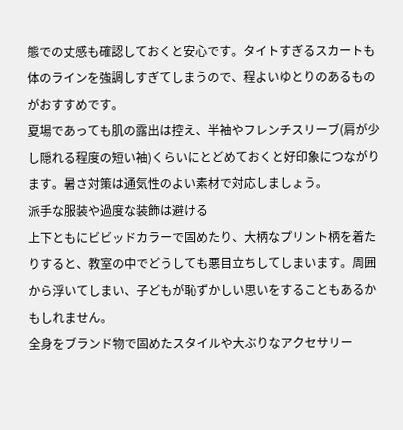態での丈感も確認しておくと安心です。タイトすぎるスカートも体のラインを強調しすぎてしまうので、程よいゆとりのあるものがおすすめです。
夏場であっても肌の露出は控え、半袖やフレンチスリーブ(肩が少し隠れる程度の短い袖)くらいにとどめておくと好印象につながります。暑さ対策は通気性のよい素材で対応しましょう。
派手な服装や過度な装飾は避ける
上下ともにビビッドカラーで固めたり、大柄なプリント柄を着たりすると、教室の中でどうしても悪目立ちしてしまいます。周囲から浮いてしまい、子どもが恥ずかしい思いをすることもあるかもしれません。
全身をブランド物で固めたスタイルや大ぶりなアクセサリー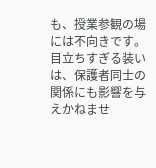も、授業参観の場には不向きです。目立ちすぎる装いは、保護者同士の関係にも影響を与えかねませ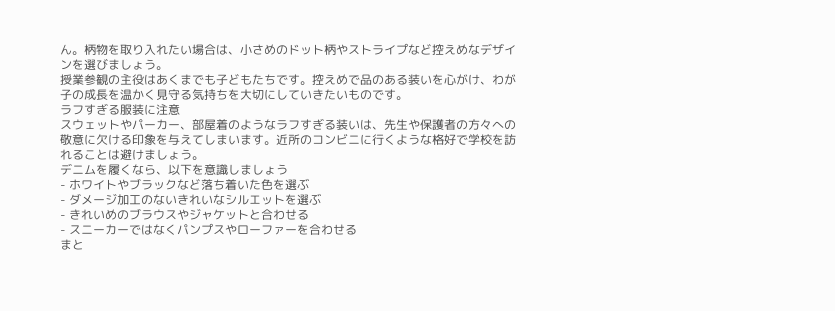ん。柄物を取り入れたい場合は、小さめのドット柄やストライプなど控えめなデザインを選びましょう。
授業参観の主役はあくまでも子どもたちです。控えめで品のある装いを心がけ、わが子の成長を温かく見守る気持ちを大切にしていきたいものです。
ラフすぎる服装に注意
スウェットやパーカー、部屋着のようなラフすぎる装いは、先生や保護者の方々への敬意に欠ける印象を与えてしまいます。近所のコンビニに行くような格好で学校を訪れることは避けましょう。
デニムを履くなら、以下を意識しましょう
- ホワイトやブラックなど落ち着いた色を選ぶ
- ダメージ加工のないきれいなシルエットを選ぶ
- きれいめのブラウスやジャケットと合わせる
- スニーカーではなくパンプスやローファーを合わせる
まと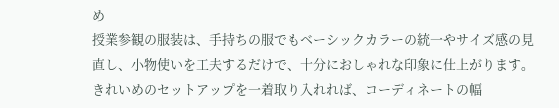め
授業参観の服装は、手持ちの服でもベーシックカラーの統一やサイズ感の見直し、小物使いを工夫するだけで、十分におしゃれな印象に仕上がります。きれいめのセットアップを一着取り入れれば、コーディネートの幅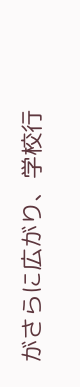がさらに広がり、学校行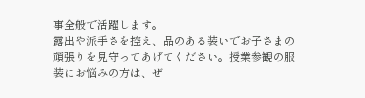事全般で活躍します。
露出や派手さを控え、品のある装いでお子さまの頑張りを見守ってあげてください。授業参観の服装にお悩みの方は、ぜ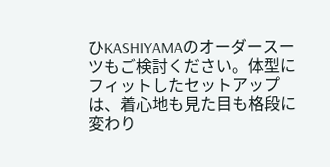ひKASHIYAMAのオーダースーツもご検討ください。体型にフィットしたセットアップは、着心地も見た目も格段に変わり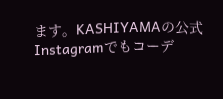ます。KASHIYAMAの公式Instagramでもコーデ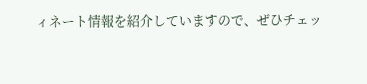ィネート情報を紹介していますので、ぜひチェッ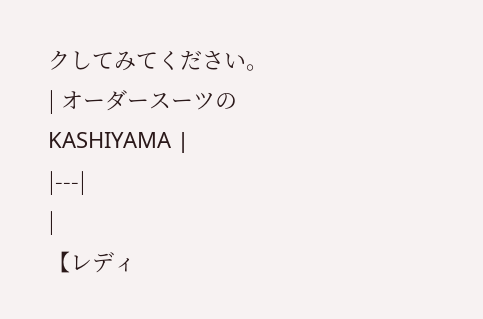クしてみてください。
| オーダースーツのKASHIYAMA |
|---|
|
【レディ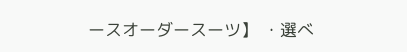ースオーダースーツ】 ・選べ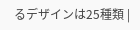るデザインは25種類 |